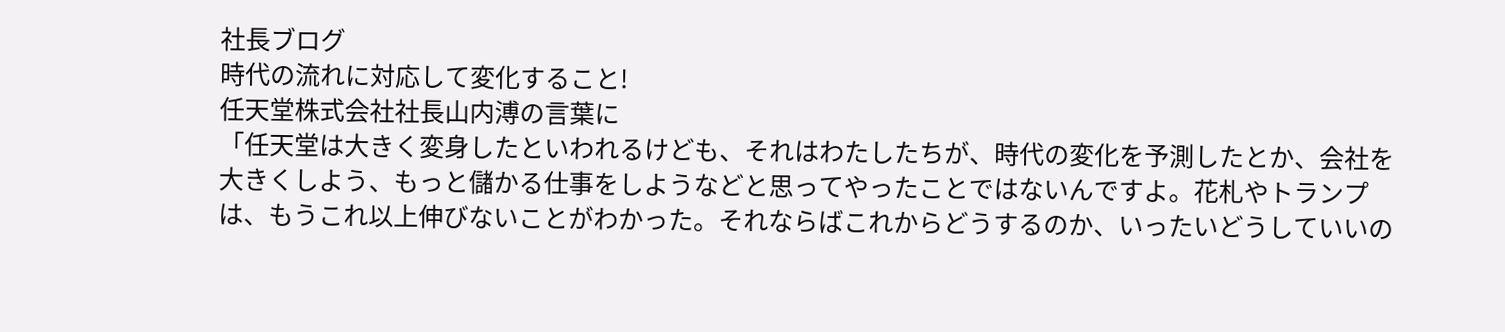社長ブログ
時代の流れに対応して変化すること!
任天堂株式会社社長山内溥の言葉に
「任天堂は大きく変身したといわれるけども、それはわたしたちが、時代の変化を予測したとか、会社を大きくしよう、もっと儲かる仕事をしようなどと思ってやったことではないんですよ。花札やトランプは、もうこれ以上伸びないことがわかった。それならばこれからどうするのか、いったいどうしていいの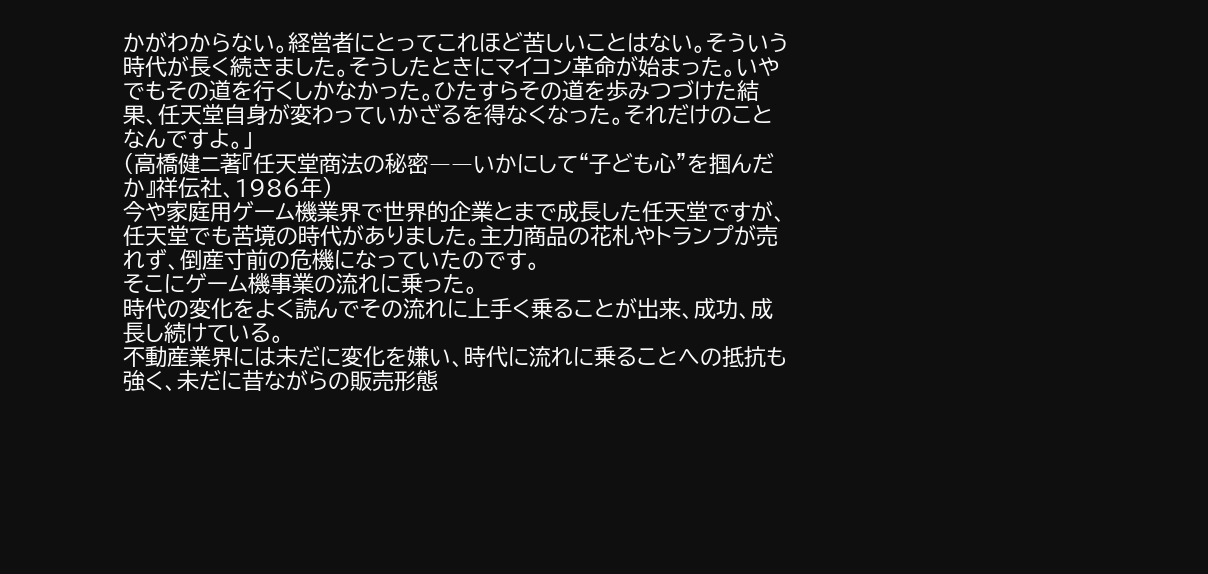かがわからない。経営者にとってこれほど苦しいことはない。そういう時代が長く続きました。そうしたときにマイコン革命が始まった。いやでもその道を行くしかなかった。ひたすらその道を歩みつづけた結果、任天堂自身が変わっていかざるを得なくなった。それだけのことなんですよ。」
(高橋健ニ著『任天堂商法の秘密――いかにして“子ども心”を掴んだか』祥伝社、1986年)
今や家庭用ゲーム機業界で世界的企業とまで成長した任天堂ですが、任天堂でも苦境の時代がありました。主力商品の花札やトランプが売れず、倒産寸前の危機になっていたのです。
そこにゲーム機事業の流れに乗った。
時代の変化をよく読んでその流れに上手く乗ることが出来、成功、成長し続けている。
不動産業界には未だに変化を嫌い、時代に流れに乗ることへの抵抗も強く、未だに昔ながらの販売形態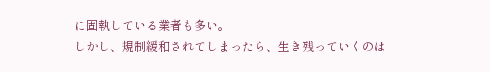に固執している業者も多い。
しかし、規制緩和されてしまったら、生き残っていくのは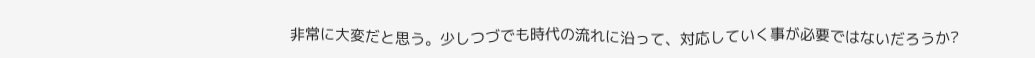非常に大変だと思う。少しつづでも時代の流れに沿って、対応していく事が必要ではないだろうか?